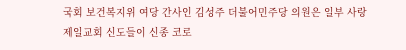국회 보건복지위 여당 간사인 김성주 더불어민주당 의원은 일부 사랑제일교회 신도들이 신종 코로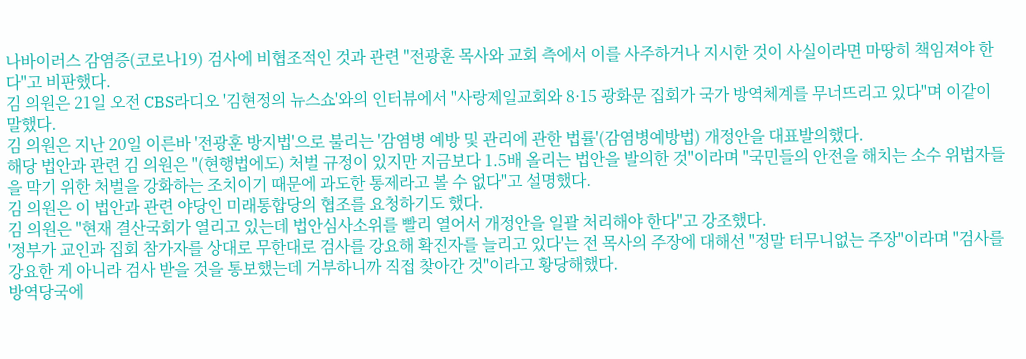나바이러스 감염증(코로나19) 검사에 비협조적인 것과 관련 "전광훈 목사와 교회 측에서 이를 사주하거나 지시한 것이 사실이라면 마땅히 책임져야 한다"고 비판했다.
김 의원은 21일 오전 CBS라디오 '김현정의 뉴스쇼'와의 인터뷰에서 "사랑제일교회와 8·15 광화문 집회가 국가 방역체계를 무너뜨리고 있다"며 이같이 말했다.
김 의원은 지난 20일 이른바 '전광훈 방지법'으로 불리는 '감염병 예방 및 관리에 관한 법률'(감염병예방법) 개정안을 대표발의했다.
해당 법안과 관련 김 의원은 "(현행법에도) 처벌 규정이 있지만 지금보다 1.5배 올리는 법안을 발의한 것"이라며 "국민들의 안전을 해치는 소수 위법자들을 막기 위한 처벌을 강화하는 조치이기 때문에 과도한 통제라고 볼 수 없다"고 설명했다.
김 의원은 이 법안과 관련 야당인 미래통합당의 협조를 요청하기도 했다.
김 의원은 "현재 결산국회가 열리고 있는데 법안심사소위를 빨리 열어서 개정안을 일괄 처리해야 한다"고 강조했다.
'정부가 교인과 집회 참가자를 상대로 무한대로 검사를 강요해 확진자를 늘리고 있다'는 전 목사의 주장에 대해선 "정말 터무니없는 주장"이라며 "검사를 강요한 게 아니라 검사 받을 것을 통보했는데 거부하니까 직접 찾아간 것"이라고 황당해했다.
방역당국에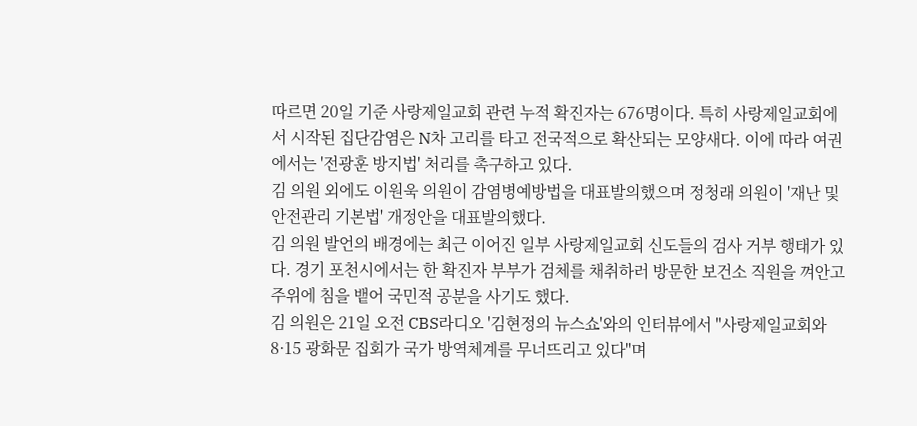따르면 20일 기준 사랑제일교회 관련 누적 확진자는 676명이다. 특히 사랑제일교회에서 시작된 집단감염은 N차 고리를 타고 전국적으로 확산되는 모양새다. 이에 따라 여권에서는 '전광훈 방지법' 처리를 촉구하고 있다.
김 의원 외에도 이원욱 의원이 감염병예방법을 대표발의했으며 정청래 의원이 '재난 및 안전관리 기본법' 개정안을 대표발의했다.
김 의원 발언의 배경에는 최근 이어진 일부 사랑제일교회 신도들의 검사 거부 행태가 있다. 경기 포천시에서는 한 확진자 부부가 검체를 채취하러 방문한 보건소 직원을 껴안고 주위에 침을 뱉어 국민적 공분을 사기도 했다.
김 의원은 21일 오전 CBS라디오 '김현정의 뉴스쇼'와의 인터뷰에서 "사랑제일교회와 8·15 광화문 집회가 국가 방역체계를 무너뜨리고 있다"며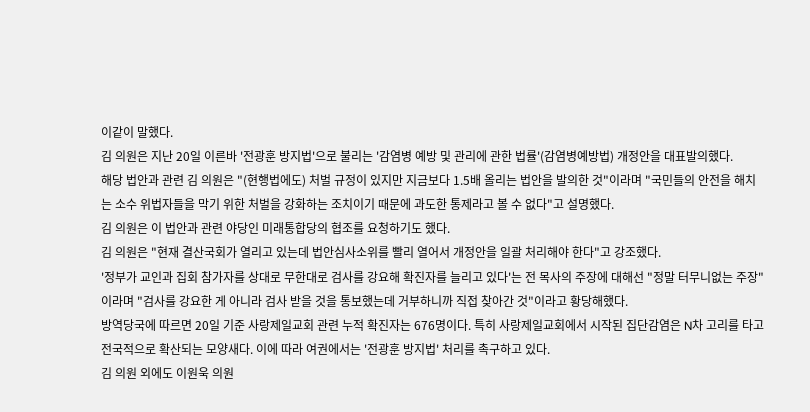이같이 말했다.
김 의원은 지난 20일 이른바 '전광훈 방지법'으로 불리는 '감염병 예방 및 관리에 관한 법률'(감염병예방법) 개정안을 대표발의했다.
해당 법안과 관련 김 의원은 "(현행법에도) 처벌 규정이 있지만 지금보다 1.5배 올리는 법안을 발의한 것"이라며 "국민들의 안전을 해치는 소수 위법자들을 막기 위한 처벌을 강화하는 조치이기 때문에 과도한 통제라고 볼 수 없다"고 설명했다.
김 의원은 이 법안과 관련 야당인 미래통합당의 협조를 요청하기도 했다.
김 의원은 "현재 결산국회가 열리고 있는데 법안심사소위를 빨리 열어서 개정안을 일괄 처리해야 한다"고 강조했다.
'정부가 교인과 집회 참가자를 상대로 무한대로 검사를 강요해 확진자를 늘리고 있다'는 전 목사의 주장에 대해선 "정말 터무니없는 주장"이라며 "검사를 강요한 게 아니라 검사 받을 것을 통보했는데 거부하니까 직접 찾아간 것"이라고 황당해했다.
방역당국에 따르면 20일 기준 사랑제일교회 관련 누적 확진자는 676명이다. 특히 사랑제일교회에서 시작된 집단감염은 N차 고리를 타고 전국적으로 확산되는 모양새다. 이에 따라 여권에서는 '전광훈 방지법' 처리를 촉구하고 있다.
김 의원 외에도 이원욱 의원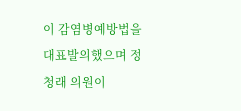이 감염병예방법을 대표발의했으며 정청래 의원이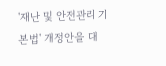'재난 및 안전관리 기본법' 개정안을 대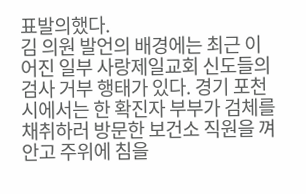표발의했다.
김 의원 발언의 배경에는 최근 이어진 일부 사랑제일교회 신도들의 검사 거부 행태가 있다. 경기 포천시에서는 한 확진자 부부가 검체를 채취하러 방문한 보건소 직원을 껴안고 주위에 침을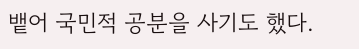뱉어 국민적 공분을 사기도 했다.